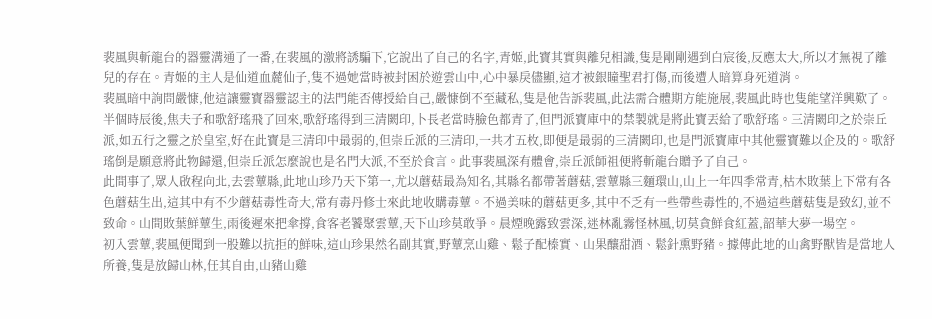裴風與斬龍台的器靈溝通了一番,在裴風的激將誘騙下,它說出了自己的名字,青姬,此寶其實與離兒相識,隻是剛剛遇到白宸後,反應太大,所以才無視了離兒的存在。青姬的主人是仙道血麓仙子,隻不過她當時被封困於遊雲山中,心中暴戾儘顯,這才被銀瞳聖君打傷,而後遭人暗算身死道消。
裴風暗中詢問嚴慷,他這讓靈寶器靈認主的法門能否傳授給自己,嚴慷倒不至藏私,隻是他告訴裴風,此法需合體期方能施展,裴風此時也隻能望洋興歎了。
半個時辰後,焦夫子和歌舒瑤飛了回來,歌舒瑤得到三清闕印,卜長老當時臉色都青了,但門派寶庫中的禁製就是將此寶丟給了歌舒瑤。三清闕印之於崇丘派,如五行之靈之於皇室,好在此寶是三清印中最弱的,但崇丘派的三清印,一共才五枚,即便是最弱的三清闕印,也是門派寶庫中其他靈寶難以企及的。歌舒瑤倒是願意將此物歸還,但崇丘派怎麼說也是名門大派,不至於食言。此事裴風深有體會,崇丘派師祖便將斬龍台贈予了自己。
此間事了,眾人啟程向北,去雲蕈縣,此地山珍乃天下第一,尤以蘑菇最為知名,其縣名都帶著蘑菇,雲蕈縣三麵環山,山上一年四季常青,枯木敗葉上下常有各色蘑菇生出,這其中有不少蘑菇毒性奇大,常有毒丹修士來此地收購毒蕈。不過美味的蘑菇更多,其中不乏有一些帶些毒性的,不過這些蘑菇隻是致幻,並不致命。山間敗葉鮮蕈生,雨後遲來把傘撐,食客老饕聚雲蕈,天下山珍莫敢爭。晨煙晚露致雲深,迷林亂霧怪林風,切莫貪鮮食紅蓋,韶華大夢一場空。
初入雲蕈,裴風便聞到一股難以抗拒的鮮味,這山珍果然名副其實,野蕈烹山雞、鬆子配榛實、山果釀甜酒、鬆針熏野豬。據傳此地的山禽野獸皆是當地人所養,隻是放歸山林,任其自由,山豬山雞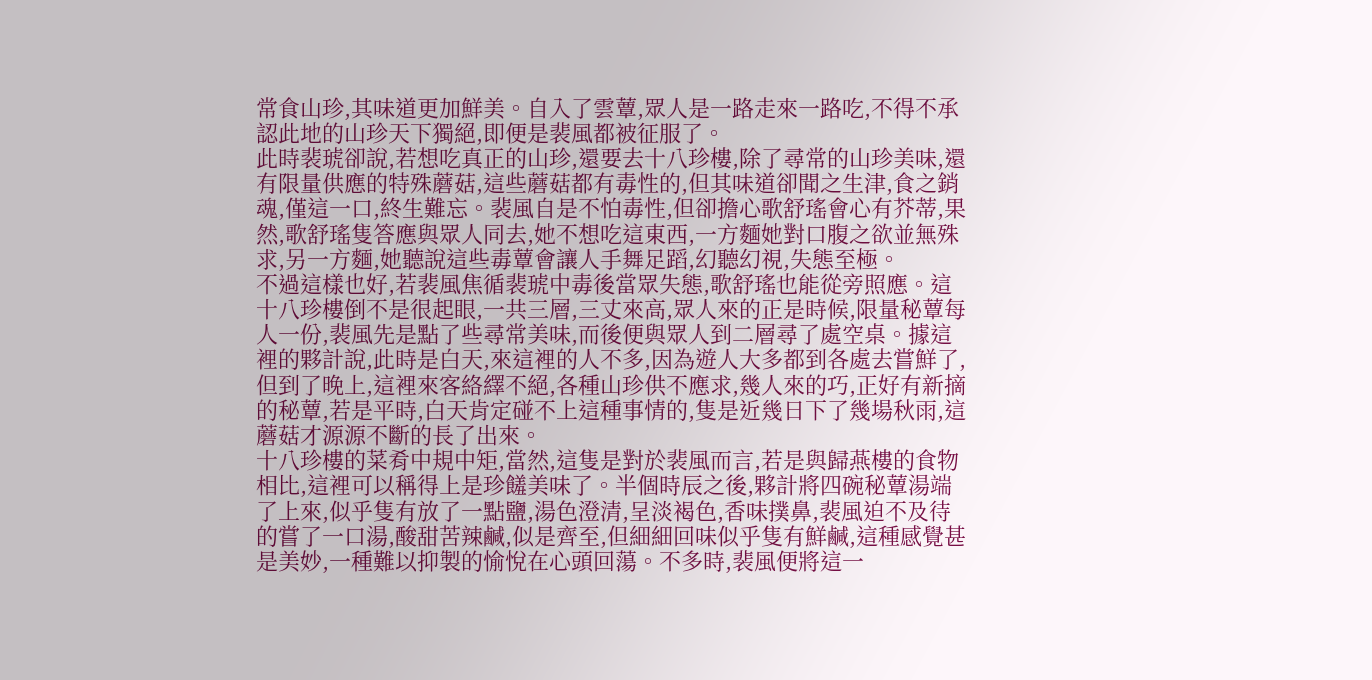常食山珍,其味道更加鮮美。自入了雲蕈,眾人是一路走來一路吃,不得不承認此地的山珍天下獨絕,即便是裴風都被征服了。
此時裴琥卻說,若想吃真正的山珍,還要去十八珍樓,除了尋常的山珍美味,還有限量供應的特殊蘑菇,這些蘑菇都有毒性的,但其味道卻聞之生津,食之銷魂,僅這一口,終生難忘。裴風自是不怕毒性,但卻擔心歌舒瑤會心有芥蒂,果然,歌舒瑤隻答應與眾人同去,她不想吃這東西,一方麵她對口腹之欲並無殊求,另一方麵,她聽說這些毒蕈會讓人手舞足蹈,幻聽幻視,失態至極。
不過這樣也好,若裴風焦循裴琥中毒後當眾失態,歌舒瑤也能從旁照應。這十八珍樓倒不是很起眼,一共三層,三丈來高,眾人來的正是時候,限量秘蕈每人一份,裴風先是點了些尋常美味,而後便與眾人到二層尋了處空桌。據這裡的夥計說,此時是白天,來這裡的人不多,因為遊人大多都到各處去嘗鮮了,但到了晚上,這裡來客絡繹不絕,各種山珍供不應求,幾人來的巧,正好有新摘的秘蕈,若是平時,白天肯定碰不上這種事情的,隻是近幾日下了幾場秋雨,這蘑菇才源源不斷的長了出來。
十八珍樓的菜肴中規中矩,當然,這隻是對於裴風而言,若是與歸燕樓的食物相比,這裡可以稱得上是珍饈美味了。半個時辰之後,夥計將四碗秘蕈湯端了上來,似乎隻有放了一點鹽,湯色澄清,呈淡褐色,香味撲鼻,裴風迫不及待的嘗了一口湯,酸甜苦辣鹹,似是齊至,但細細回味似乎隻有鮮鹹,這種感覺甚是美妙,一種難以抑製的愉悅在心頭回蕩。不多時,裴風便將這一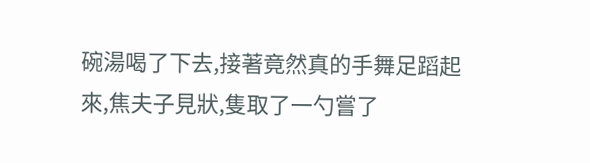碗湯喝了下去,接著竟然真的手舞足蹈起來,焦夫子見狀,隻取了一勺嘗了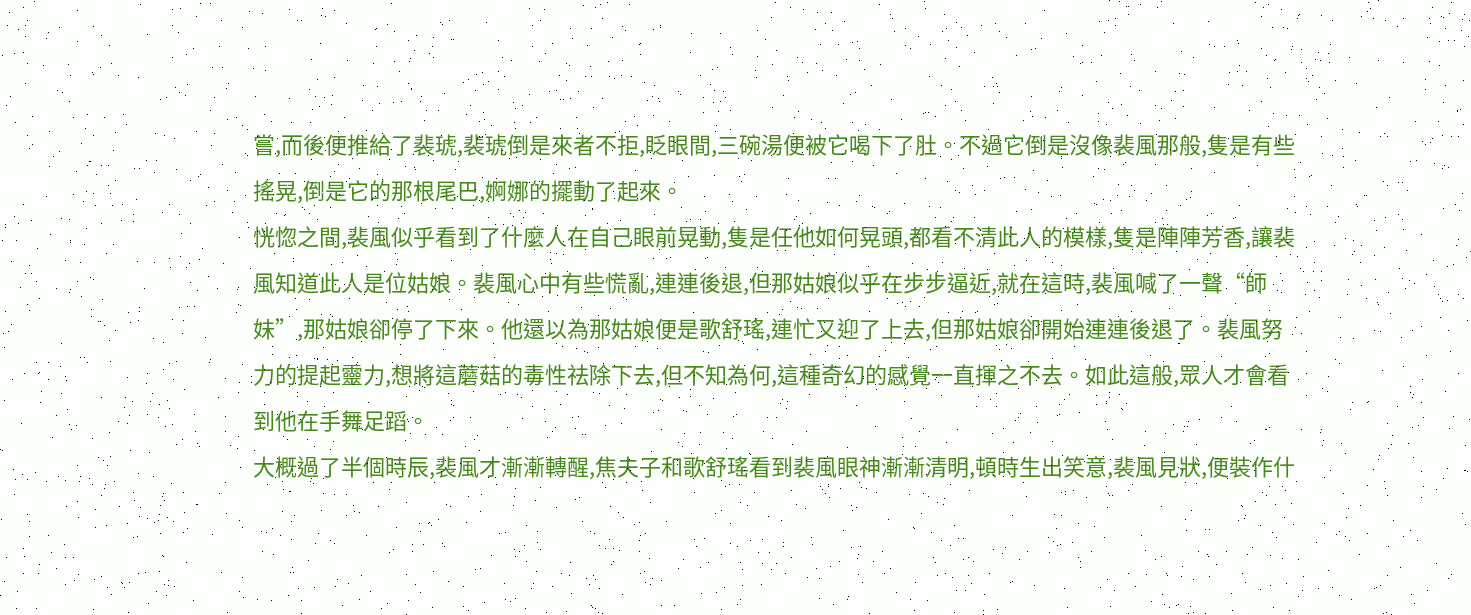嘗,而後便推給了裴琥,裴琥倒是來者不拒,眨眼間,三碗湯便被它喝下了肚。不過它倒是沒像裴風那般,隻是有些搖晃,倒是它的那根尾巴,婀娜的擺動了起來。
恍惚之間,裴風似乎看到了什麼人在自己眼前晃動,隻是任他如何晃頭,都看不清此人的模樣,隻是陣陣芳香,讓裴風知道此人是位姑娘。裴風心中有些慌亂,連連後退,但那姑娘似乎在步步逼近,就在這時,裴風喊了一聲“師妹”,那姑娘卻停了下來。他還以為那姑娘便是歌舒瑤,連忙又迎了上去,但那姑娘卻開始連連後退了。裴風努力的提起靈力,想將這蘑菇的毒性祛除下去,但不知為何,這種奇幻的感覺一直揮之不去。如此這般,眾人才會看到他在手舞足蹈。
大概過了半個時辰,裴風才漸漸轉醒,焦夫子和歌舒瑤看到裴風眼神漸漸清明,頓時生出笑意,裴風見狀,便裝作什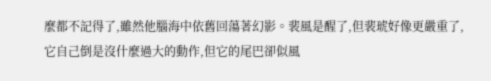麼都不記得了,雖然他腦海中依舊回蕩著幻影。裴風是醒了,但裴琥好像更嚴重了,它自己倒是沒什麼過大的動作,但它的尾巴卻似風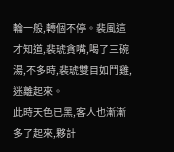輪一般,轉個不停。裴風這才知道,裴琥貪嘴,喝了三碗湯,不多時,裴琥雙目如鬥雞,迷離起來。
此時天色已黑,客人也漸漸多了起來,夥計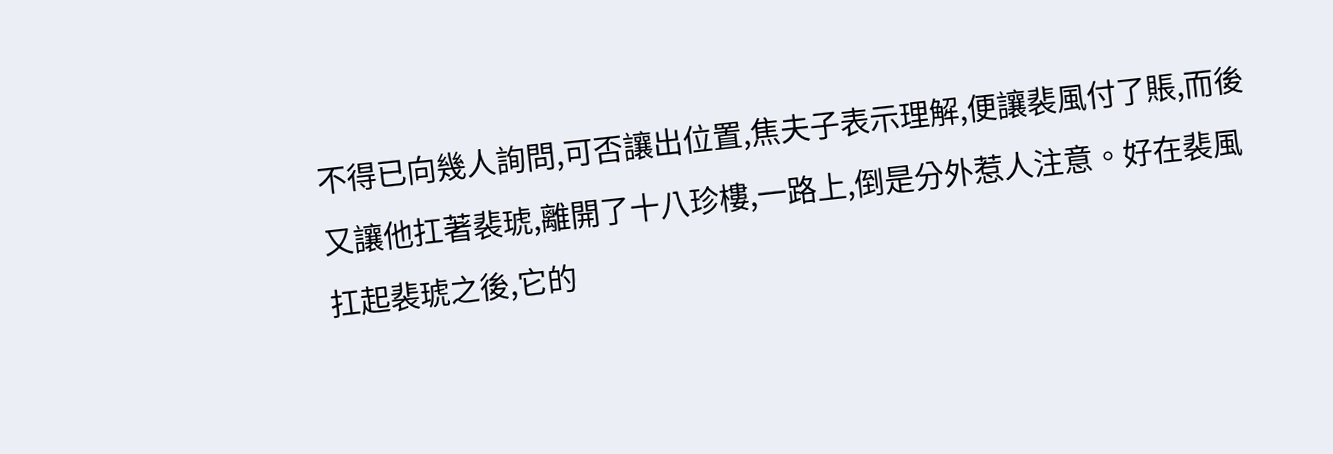不得已向幾人詢問,可否讓出位置,焦夫子表示理解,便讓裴風付了賬,而後又讓他扛著裴琥,離開了十八珍樓,一路上,倒是分外惹人注意。好在裴風扛起裴琥之後,它的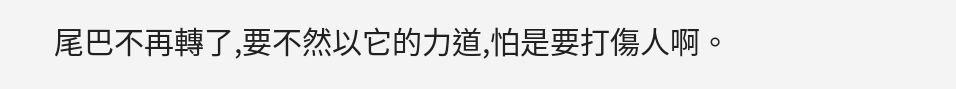尾巴不再轉了,要不然以它的力道,怕是要打傷人啊。